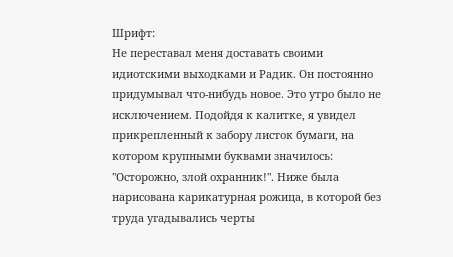Шрифт:
Не переставал меня доставать своими идиотскими выходками и Радик. Он постоянно придумывал что-нибудь новое. Это утро было не исключением. Подойдя к калитке, я увидел прикрепленный к забору листок бумаги, на котором крупными буквами значилось: "Осторожно, злой охранник!". Ниже была нарисована карикатурная рожица, в которой без труда угадывались черты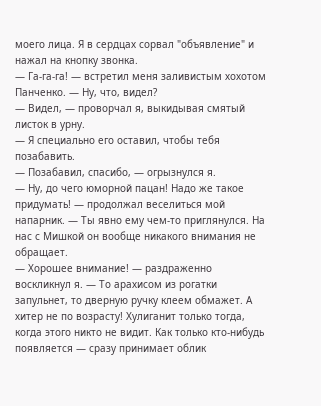моего лица. Я в сердцах сорвал "объявление" и нажал на кнопку звонка.
— Га-га-га! — встретил меня заливистым хохотом Панченко. — Ну, что, видел?
— Видел, — проворчал я, выкидывая смятый листок в урну.
— Я специально его оставил, чтобы тебя позабавить.
— Позабавил, спасибо, — огрызнулся я.
— Ну, до чего юморной пацан! Надо же такое придумать! — продолжал веселиться мой напарник. — Ты явно ему чем-то приглянулся. На нас с Мишкой он вообще никакого внимания не обращает.
— Хорошее внимание! — раздраженно воскликнул я. — То арахисом из рогатки запульнет, то дверную ручку клеем обмажет. А хитер не по возрасту! Хулиганит только тогда, когда этого никто не видит. Как только кто-нибудь появляется — сразу принимает облик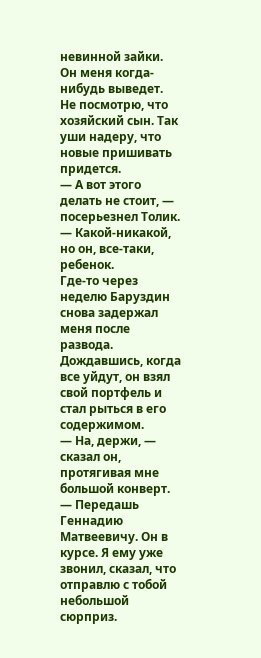невинной зайки. Он меня когда-нибудь выведет. Не посмотрю, что хозяйский сын. Так уши надеру, что новые пришивать придется.
— А вот этого делать не стоит, — посерьезнел Толик. — Какой-никакой, но он, все-таки, ребенок.
Где-то через неделю Баруздин снова задержал меня после развода. Дождавшись, когда все уйдут, он взял свой портфель и стал рыться в его содержимом.
— На, держи, — сказал он, протягивая мне большой конверт. — Передашь Геннадию Матвеевичу. Он в курсе. Я ему уже звонил, сказал, что отправлю с тобой небольшой сюрприз.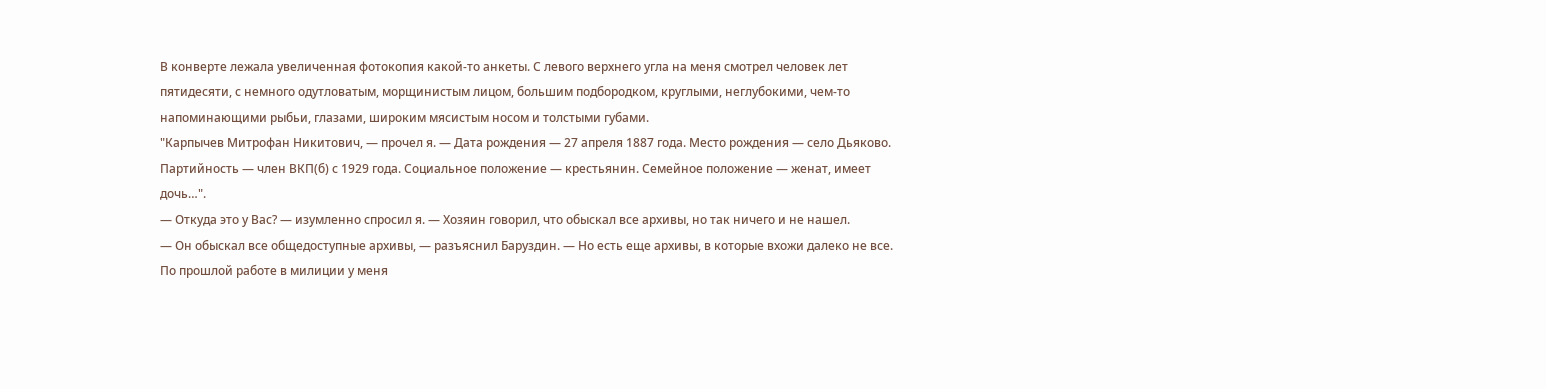В конверте лежала увеличенная фотокопия какой-то анкеты. С левого верхнего угла на меня смотрел человек лет пятидесяти, с немного одутловатым, морщинистым лицом, большим подбородком, круглыми, неглубокими, чем-то напоминающими рыбьи, глазами, широким мясистым носом и толстыми губами.
"Карпычев Митрофан Никитович, — прочел я. — Дата рождения — 27 апреля 1887 года. Место рождения — село Дьяково. Партийность — член ВКП(б) с 1929 года. Социальное положение — крестьянин. Семейное положение — женат, имеет дочь…".
— Откуда это у Вас? — изумленно спросил я. — Хозяин говорил, что обыскал все архивы, но так ничего и не нашел.
— Он обыскал все общедоступные архивы, — разъяснил Баруздин. — Но есть еще архивы, в которые вхожи далеко не все. По прошлой работе в милиции у меня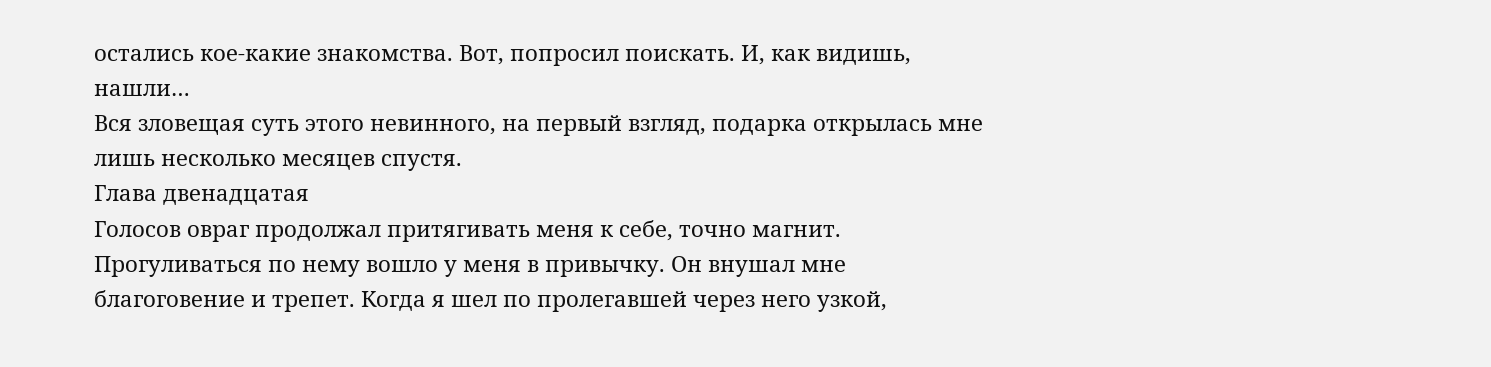остались кое-какие знакомства. Вот, попросил поискать. И, как видишь, нашли…
Вся зловещая суть этого невинного, на первый взгляд, подарка открылась мне лишь несколько месяцев спустя.
Глава двенадцатая
Голосов овраг продолжал притягивать меня к себе, точно магнит. Прогуливаться по нему вошло у меня в привычку. Он внушал мне благоговение и трепет. Когда я шел по пролегавшей через него узкой,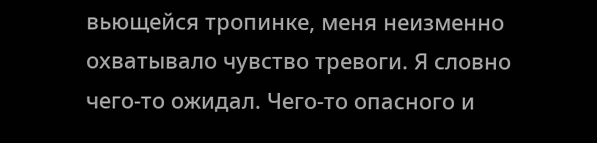вьющейся тропинке, меня неизменно охватывало чувство тревоги. Я словно чего-то ожидал. Чего-то опасного и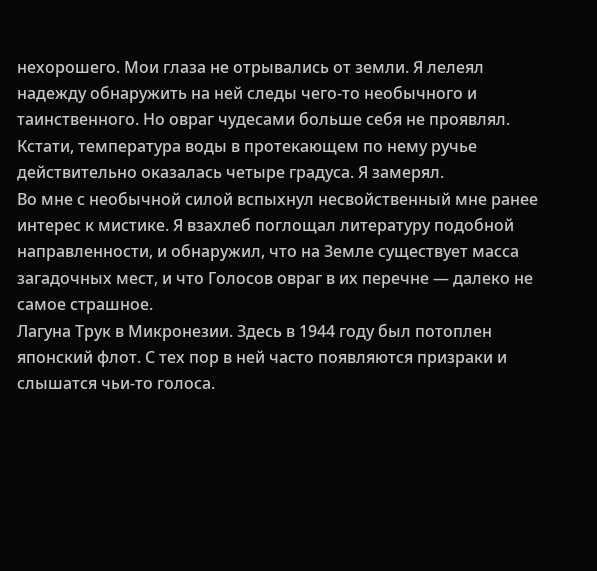нехорошего. Мои глаза не отрывались от земли. Я лелеял надежду обнаружить на ней следы чего-то необычного и таинственного. Но овраг чудесами больше себя не проявлял.
Кстати, температура воды в протекающем по нему ручье действительно оказалась четыре градуса. Я замерял.
Во мне с необычной силой вспыхнул несвойственный мне ранее интерес к мистике. Я взахлеб поглощал литературу подобной направленности, и обнаружил, что на Земле существует масса загадочных мест, и что Голосов овраг в их перечне — далеко не самое страшное.
Лагуна Трук в Микронезии. Здесь в 1944 году был потоплен японский флот. С тех пор в ней часто появляются призраки и слышатся чьи-то голоса.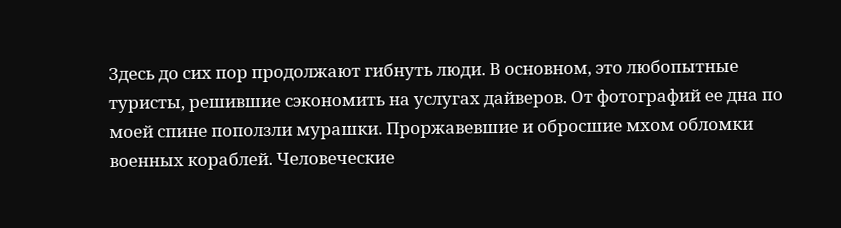Здесь до сих пор продолжают гибнуть люди. В основном, это любопытные туристы, решившие сэкономить на услугах дайверов. От фотографий ее дна по моей спине поползли мурашки. Проржавевшие и обросшие мхом обломки военных кораблей. Человеческие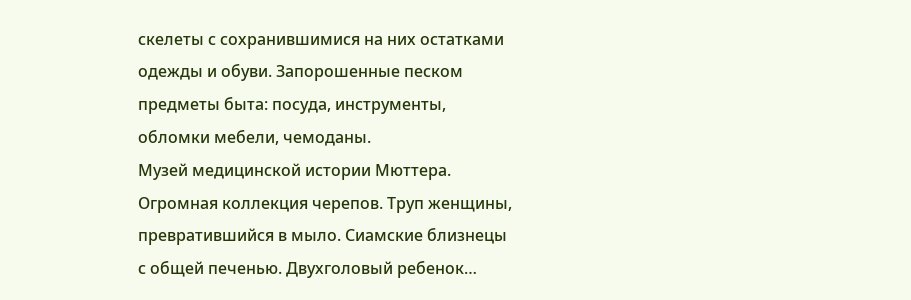скелеты с сохранившимися на них остатками одежды и обуви. Запорошенные песком предметы быта: посуда, инструменты, обломки мебели, чемоданы.
Музей медицинской истории Мюттера. Огромная коллекция черепов. Труп женщины, превратившийся в мыло. Сиамские близнецы с общей печенью. Двухголовый ребенок…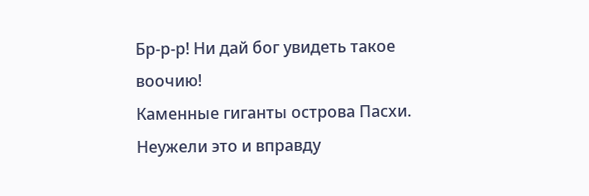Бр-р-р! Ни дай бог увидеть такое воочию!
Каменные гиганты острова Пасхи. Неужели это и вправду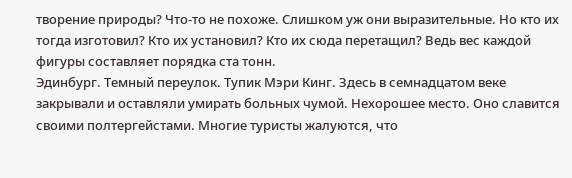творение природы? Что-то не похоже. Слишком уж они выразительные. Но кто их тогда изготовил? Кто их установил? Кто их сюда перетащил? Ведь вес каждой фигуры составляет порядка ста тонн.
Эдинбург. Темный переулок. Тупик Мэри Кинг. Здесь в семнадцатом веке закрывали и оставляли умирать больных чумой. Нехорошее место. Оно славится своими полтергейстами. Многие туристы жалуются, что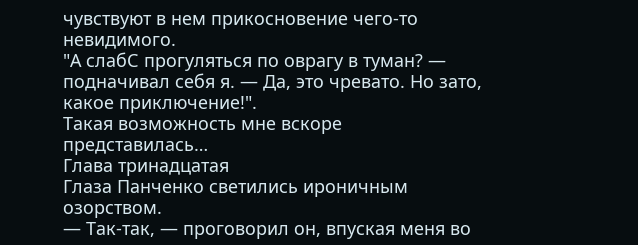чувствуют в нем прикосновение чего-то невидимого.
"А слабС прогуляться по оврагу в туман? — подначивал себя я. — Да, это чревато. Но зато, какое приключение!".
Такая возможность мне вскоре представилась…
Глава тринадцатая
Глаза Панченко светились ироничным озорством.
— Так-так, — проговорил он, впуская меня во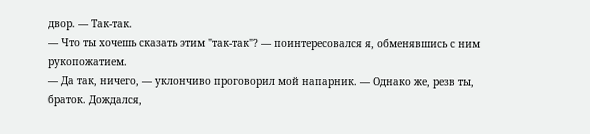двор. — Так-так.
— Что ты хочешь сказать этим "так-так"? — поинтересовался я, обменявшись с ним рукопожатием.
— Да так, ничего, — уклончиво проговорил мой напарник. — Однако же, резв ты, браток. Дождался,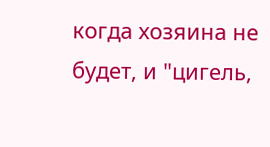когда хозяина не будет, и "цигель,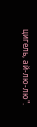цигель, ай-лю-лю".